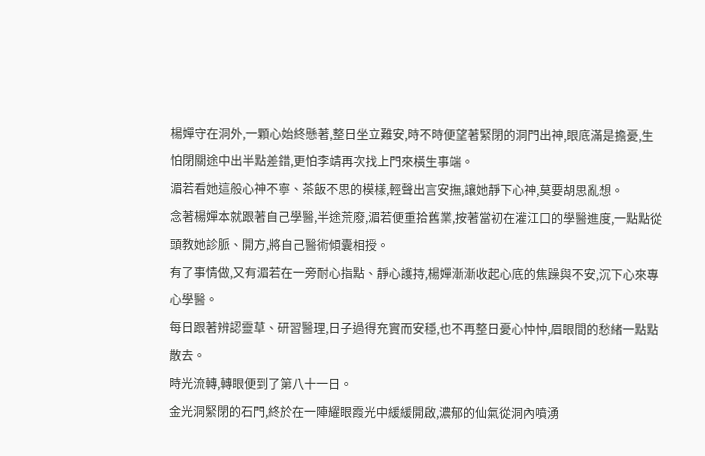楊嬋守在洞外,一顆心始終懸著,整日坐立難安,時不時便望著緊閉的洞門出神,眼底滿是擔憂,生怕閉關途中出半點差錯,更怕李靖再次找上門來橫生事端。
湄若看她這般心神不寧、茶飯不思的模樣,輕聲出言安撫,讓她靜下心神,莫要胡思亂想。
念著楊嬋本就跟著自己學醫,半途荒廢,湄若便重拾舊業,按著當初在灌江口的學醫進度,一點點從頭教她診脈、開方,將自己醫術傾囊相授。
有了事情做,又有湄若在一旁耐心指點、靜心護持,楊嬋漸漸收起心底的焦躁與不安,沉下心來專心學醫。
每日跟著辨認靈草、研習醫理,日子過得充實而安穩,也不再整日憂心忡忡,眉眼間的愁緒一點點散去。
時光流轉,轉眼便到了第八十一日。
金光洞緊閉的石門,終於在一陣耀眼霞光中緩緩開啟,濃郁的仙氣從洞內噴湧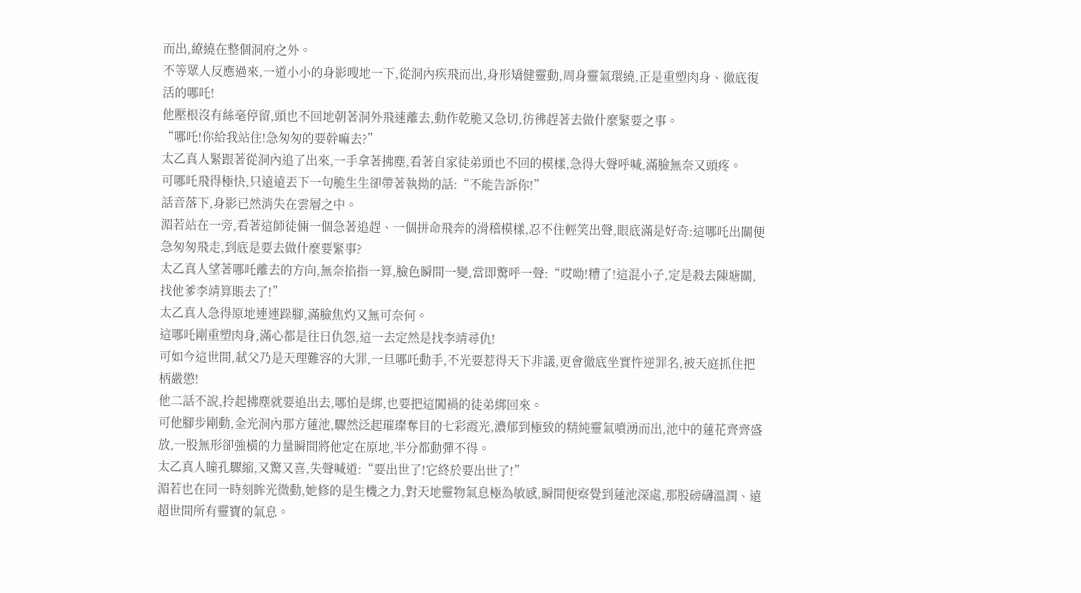而出,繚繞在整個洞府之外。
不等眾人反應過來,一道小小的身影嗖地一下,從洞內疾飛而出,身形矯健靈動,周身靈氣環繞,正是重塑肉身、徹底復活的哪吒!
他壓根沒有絲毫停留,頭也不回地朝著洞外飛速離去,動作乾脆又急切,彷彿趕著去做什麼緊要之事。
“哪吒!你給我站住!急匆匆的要幹嘛去?”
太乙真人緊跟著從洞內追了出來,一手拿著拂塵,看著自家徒弟頭也不回的模樣,急得大聲呼喊,滿臉無奈又頭疼。
可哪吒飛得極快,只遠遠丟下一句脆生生卻帶著執拗的話:“不能告訴你!”
話音落下,身影已然消失在雲層之中。
湄若站在一旁,看著這師徒倆一個急著追趕、一個拼命飛奔的滑稽模樣,忍不住輕笑出聲,眼底滿是好奇:這哪吒出關便急匆匆飛走,到底是要去做什麼要緊事?
太乙真人望著哪吒離去的方向,無奈掐指一算,臉色瞬間一變,當即驚呼一聲:“哎呦!糟了!這混小子,定是殺去陳塘關,找他爹李靖算賬去了!”
太乙真人急得原地連連跺腳,滿臉焦灼又無可奈何。
這哪吒剛重塑肉身,滿心都是往日仇怨,這一去定然是找李靖尋仇!
可如今這世間,弒父乃是天理難容的大罪,一旦哪吒動手,不光要惹得天下非議,更會徹底坐實忤逆罪名,被天庭抓住把柄嚴懲!
他二話不說,拎起拂塵就要追出去,哪怕是綁,也要把這闖禍的徒弟綁回來。
可他腳步剛動,金光洞內那方蓮池,驟然泛起璀璨奪目的七彩霞光,濃郁到極致的精純靈氣噴湧而出,池中的蓮花齊齊盛放,一股無形卻強橫的力量瞬間將他定在原地,半分都動彈不得。
太乙真人瞳孔驟縮,又驚又喜,失聲喊道:“要出世了!它終於要出世了!”
湄若也在同一時刻眸光微動,她修的是生機之力,對天地靈物氣息極為敏感,瞬間便察覺到蓮池深處,那股磅礴溫潤、遠超世間所有靈寶的氣息。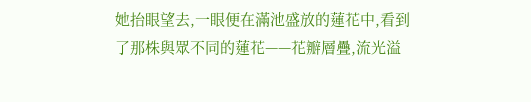她抬眼望去,一眼便在滿池盛放的蓮花中,看到了那株與眾不同的蓮花——花瓣層疊,流光溢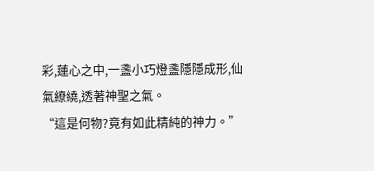彩,蓮心之中,一盞小巧燈盞隱隱成形,仙氣繚繞,透著神聖之氣。
“這是何物?竟有如此精純的神力。”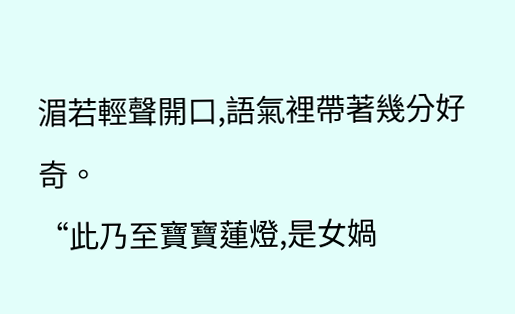湄若輕聲開口,語氣裡帶著幾分好奇。
“此乃至寶寶蓮燈,是女媧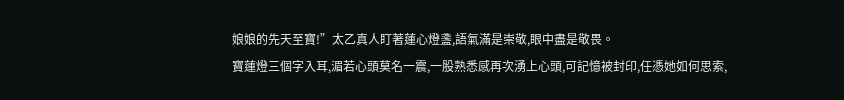娘娘的先天至寶!”太乙真人盯著蓮心燈盞,語氣滿是崇敬,眼中盡是敬畏。
寶蓮燈三個字入耳,湄若心頭莫名一震,一股熟悉感再次湧上心頭,可記憶被封印,任憑她如何思索,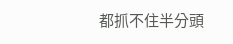都抓不住半分頭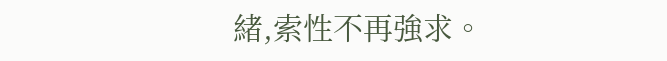緒,索性不再強求。